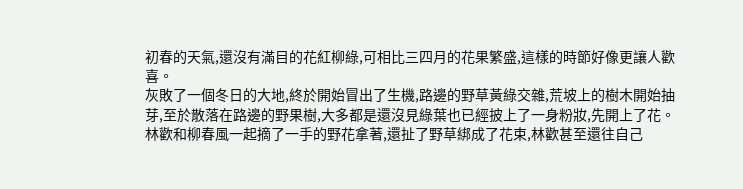初春的天氣,還沒有滿目的花紅柳綠,可相比三四月的花果繁盛,這樣的時節好像更讓人歡喜。
灰敗了一個冬日的大地,終於開始冒出了生機,路邊的野草黃綠交雜,荒坡上的樹木開始抽芽,至於散落在路邊的野果樹,大多都是還沒見綠葉也已經披上了一身粉妝,先開上了花。
林歡和柳春風一起摘了一手的野花拿著,還扯了野草綁成了花束,林歡甚至還往自己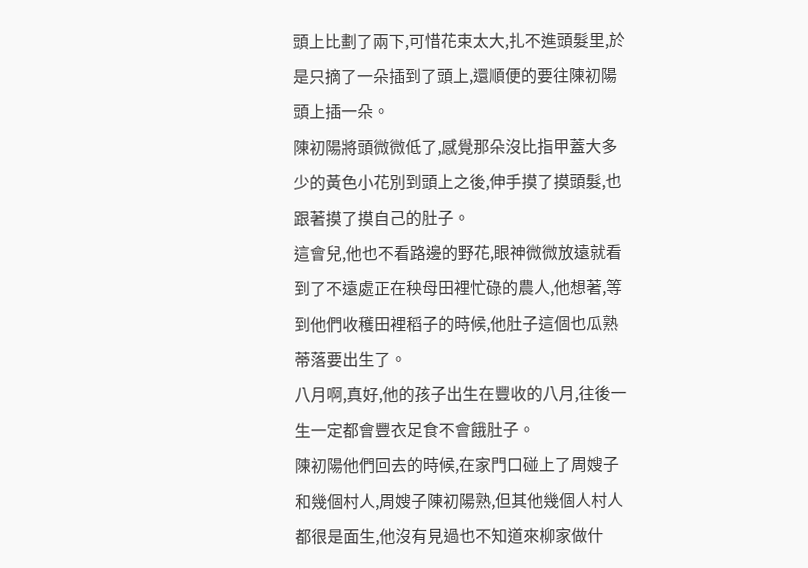頭上比劃了兩下,可惜花束太大,扎不進頭髮里,於是只摘了一朵插到了頭上,還順便的要往陳初陽頭上插一朵。
陳初陽將頭微微低了,感覺那朵沒比指甲蓋大多少的黃色小花別到頭上之後,伸手摸了摸頭髮,也跟著摸了摸自己的肚子。
這會兒,他也不看路邊的野花,眼神微微放遠就看到了不遠處正在秧母田裡忙碌的農人,他想著,等到他們收穫田裡稻子的時候,他肚子這個也瓜熟蒂落要出生了。
八月啊,真好,他的孩子出生在豐收的八月,往後一生一定都會豐衣足食不會餓肚子。
陳初陽他們回去的時候,在家門口碰上了周嫂子和幾個村人,周嫂子陳初陽熟,但其他幾個人村人都很是面生,他沒有見過也不知道來柳家做什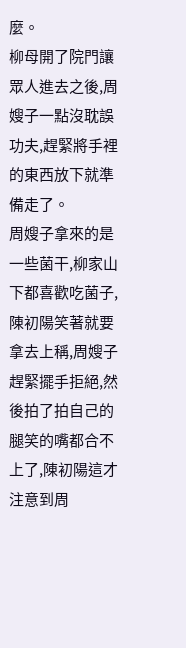麼。
柳母開了院門讓眾人進去之後,周嫂子一點沒耽誤功夫,趕緊將手裡的東西放下就準備走了。
周嫂子拿來的是一些菌干,柳家山下都喜歡吃菌子,陳初陽笑著就要拿去上稱,周嫂子趕緊擺手拒絕,然後拍了拍自己的腿笑的嘴都合不上了,陳初陽這才注意到周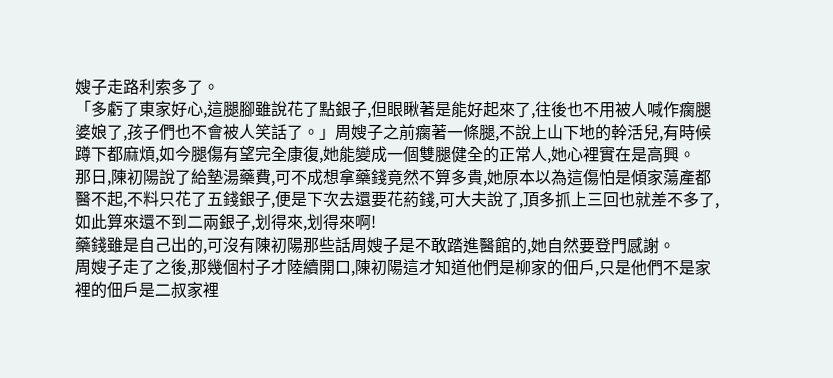嫂子走路利索多了。
「多虧了東家好心,這腿腳雖說花了點銀子,但眼瞅著是能好起來了,往後也不用被人喊作瘸腿婆娘了,孩子們也不會被人笑話了。」周嫂子之前瘸著一條腿,不說上山下地的幹活兒,有時候蹲下都麻煩,如今腿傷有望完全康復,她能變成一個雙腿健全的正常人,她心裡實在是高興。
那日,陳初陽說了給墊湯藥費,可不成想拿藥錢竟然不算多貴,她原本以為這傷怕是傾家蕩產都醫不起,不料只花了五錢銀子,便是下次去還要花葯錢,可大夫說了,頂多抓上三回也就差不多了,如此算來還不到二兩銀子,划得來,划得來啊!
藥錢雖是自己出的,可沒有陳初陽那些話周嫂子是不敢踏進醫館的,她自然要登門感謝。
周嫂子走了之後,那幾個村子才陸續開口,陳初陽這才知道他們是柳家的佃戶,只是他們不是家裡的佃戶是二叔家裡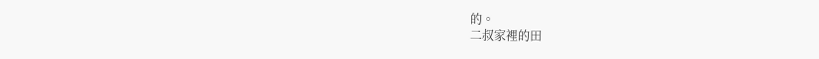的。
二叔家裡的田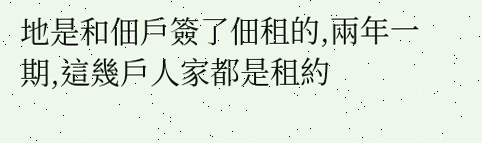地是和佃戶簽了佃租的,兩年一期,這幾戶人家都是租約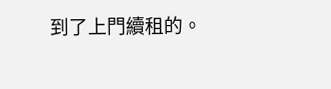到了上門續租的。